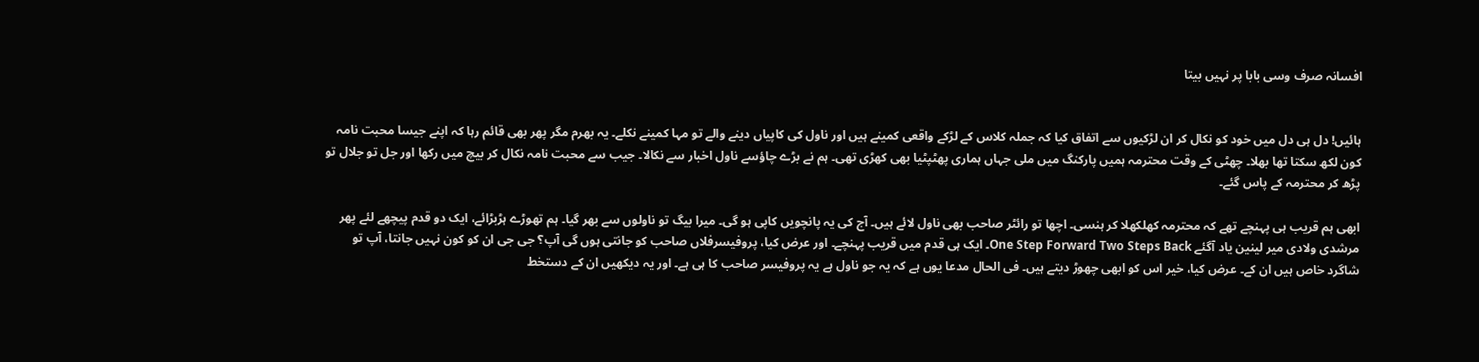افسانہ صرف وسی بابا پر نہیں بیتا


ہائیں! دل ہی دل میں خود کو نکال کر ان لڑکیوں سے اتفاق کیا کہ جملہ کلاس کے لڑکے واقعی کمینے ہیں اور ناول کی کاپیاں دینے والے تو مہا کمینے نکلے۔ یہ بھرم مگر پھر بھی قائم رہا کہ اپنے جیسا محبت نامہ کون لکھ سکتا تھا بھلا۔ چھٹی کے وقت محترمہ ہمیں پارکنگ میں ملی جہاں ہماری پھٹپٹیا بھی کھڑی تھی۔ ہم نے بڑے چاؤسے ناول اخبار سے نکالا۔ جیب سے محبت نامہ نکال کر بیچ میں رکھا اور جل تو جلال تو پڑھ کر محترمہ کے پاس گئے۔

ابھی ہم قریب ہی پہنچے تھے کہ محترمہ کھلکھلا کر ہنسی۔ اچھا تو رائٹر صاحب بھی ناول لائے ہیں۔ آج کی یہ پانچویں کاپی ہو گی۔ میرا بیگ تو ناولوں سے بھر گیا۔ ہم تھوڑے ہڑبڑائے، ایک دو قدم پیچھے لئے پھر مرشدی ولادی میر لینین یاد آگئے One Step Forward Two Steps Back۔ ایک ہی قدم میں قریب پہنچے۔ اور عرض کیا، پروفیسرفلاں صاحب کو جانتی ہوں گی آپ؟ جی جی ان کو کون نہیں جانتا، آپ تو شاگرد خاص ہیں ان کے۔ عرض کیا، خیر اس کو ابھی چھوڑ دیتے ہیں۔ فی الحال مدعا یوں ہے کہ یہ جو ناول ہے یہ پروفیسر صاحب کا ہی ہے۔ اور یہ دیکھیں ان کے دستخط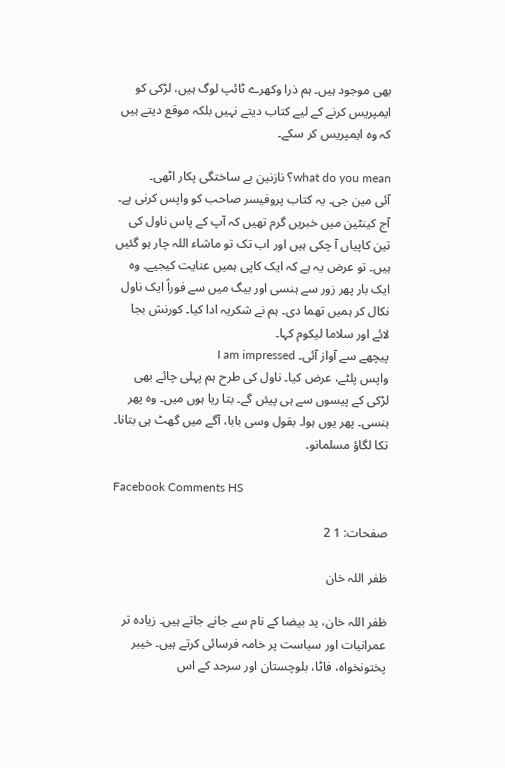بھی موجود ہیں۔ ہم ذرا وکھرے ٹائپ لوگ ہیں، لڑکی کو ایمپریس کرنے کے لیے کتاب دیتے نہیں بلکہ موقع دیتے ہیں کہ وہ ایمپریس کر سکے۔

what do you mean؟ نازنین بے ساختگی پکار اٹھی۔
آئی مین جی۔ یہ کتاب پروفیسر صاحب کو واپس کرنی ہے۔ آج کینٹین میں خبریں گرم تھیں کہ آپ کے پاس ناول کی تین کاپیاں آ چکی ہیں اور اب تک تو ماشاء اللہ چار ہو گئیں ہیں۔ تو عرض یہ ہے کہ ایک کاپی ہمیں عنایت کیجیے۔ وہ ایک بار پھر زور سے ہنسی اور بیگ میں سے فوراً ایک ناول نکال کر ہمیں تھما دی۔ ہم نے شکریہ ادا کیا۔ کورنش بجا لائے اور سلاما لیکوم کہا۔
پیچھے سے آواز آئی۔ I am impressed
واپس پلٹے، عرض کیا۔ ناول کی طرح ہم پہلی چائے بھی لڑکی کے پیسوں سے ہی پیئں گے۔ بتا ریا ہوں میں۔ وہ پھر ہنسی۔ پھر یوں ہوا۔ بقول وسی بابا، آگے میں گھٹ ہی بتانا۔ تکا لگاؤ مسلمانو۔

Facebook Comments HS

صفحات: 1 2

ظفر اللہ خان

ظفر اللہ خان، ید بیضا کے نام سے جانے جاتے ہیں۔ زیادہ تر عمرانیات اور سیاست پر خامہ فرسائی کرتے ہیں۔ خیبر پختونخواہ، فاٹا، بلوچستان اور سرحد کے اس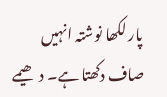پار لکھا نوشتہ انہیں صاف دکھتا ہے۔ دھیمے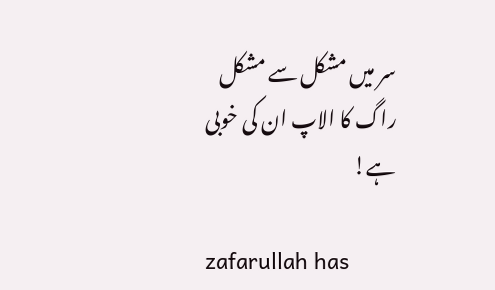سر میں مشکل سے مشکل راگ کا الاپ ان کی خوبی ہے!

zafarullah has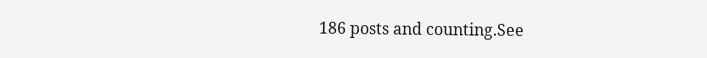186 posts and counting.See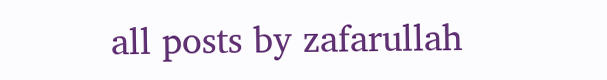all posts by zafarullah